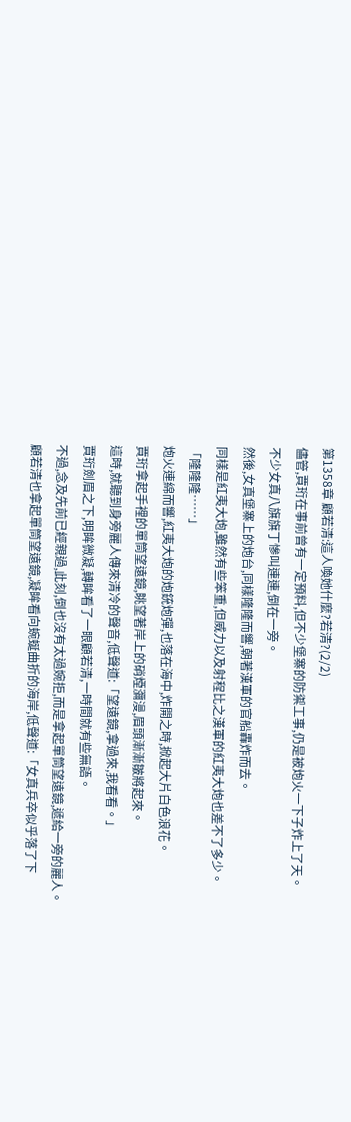第1358章 顧若清:這人喚她什麼?若清?(2/2)
儘管,賈珩在事前曾有一定預料,但不少堡寨的防禦工事,仍是被炮火一下子炸上了天。
不少女真八旗旗丁慘叫連連,倒在一旁。
然後,女真堡寨上的炮台,同樣隆隆而響,朝著漢軍的官船轟炸而去。
同樣是紅夷大炮,雖然有些笨重,但威力以及射程比之漢軍的紅夷大炮也差不了多少。
「隆隆隆……」
炮火連綿而響,紅夷大炮的炮銃炮彈,也落在海中,炸開之時,掀起大片白色浪花。
賈珩拿起手裡的單筒望遠鏡,眺望著岸上的硝煙瀰漫,眉頭漸漸皺將起來。
這時,就聽到身旁麗人傳來清冷的聲音,低聲道:「望遠鏡,拿過來,我看看。」
賈珩劍眉之下,明眸微凝,轉眸看了一眼顧若清,一時間就有些無語。
不過,念及先前已經親過,此刻,倒也沒有太過婉拒,而是拿起單筒望遠鏡,遞給一旁的麗人。
顧若清也拿起單筒望遠鏡,凝眸看向蜿蜒曲折的海岸,低聲道:「女真兵卒似乎落了下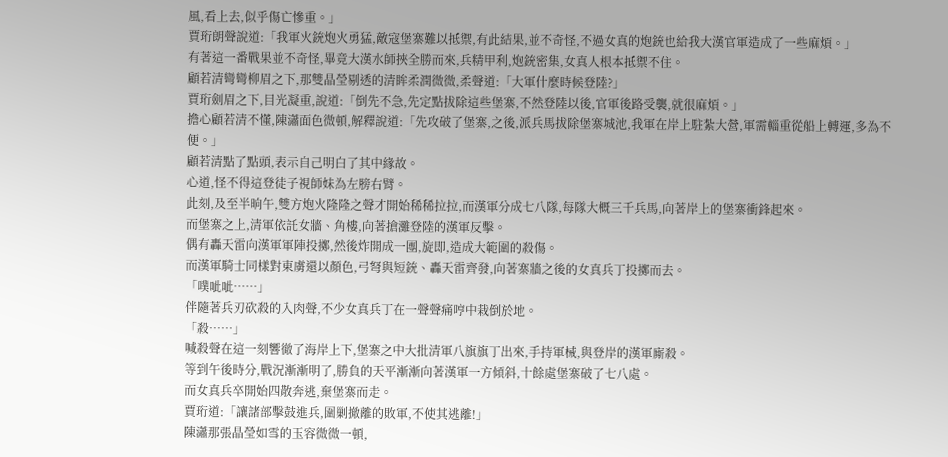風,看上去,似乎傷亡慘重。」
賈珩朗聲說道:「我軍火銃炮火勇猛,敵寇堡寨難以抵禦,有此結果,並不奇怪,不過女真的炮銃也給我大漢官軍造成了一些麻煩。」
有著這一番戰果並不奇怪,畢竟大漢水師挾全勝而來,兵精甲利,炮銃密集,女真人根本抵禦不住。
顧若清彎彎柳眉之下,那雙晶瑩剔透的清眸柔潤微微,柔聲道:「大軍什麼時候登陸?」
賈珩劍眉之下,目光凝重,說道:「倒先不急,先定點拔除這些堡寨,不然登陸以後,官軍後路受襲,就很麻煩。」
擔心顧若清不懂,陳瀟面色微頓,解釋說道:「先攻破了堡寨,之後,派兵馬拔除堡寨城池,我軍在岸上駐紮大營,軍需輜重從船上轉運,多為不便。」
顧若清點了點頭,表示自己明白了其中緣故。
心道,怪不得這登徒子視師妹為左膀右臂。
此刻,及至半晌午,雙方炮火隆隆之聲才開始稀稀拉拉,而漢軍分成七八隊,每隊大概三千兵馬,向著岸上的堡寨衝鋒起來。
而堡寨之上,清軍依託女牆、角樓,向著搶灘登陸的漢軍反擊。
偶有轟天雷向漢軍軍陣投擲,然後炸開成一團,旋即,造成大範圍的殺傷。
而漢軍騎士同樣對東虜還以顏色,弓弩與短銃、轟天雷齊發,向著寨牆之後的女真兵丁投擲而去。
「噗呲呲……」
伴隨著兵刃砍殺的入肉聲,不少女真兵丁在一聲聲痛哼中栽倒於地。
「殺……」
喊殺聲在這一刻響徹了海岸上下,堡寨之中大批清軍八旗旗丁出來,手持軍械,與登岸的漢軍廝殺。
等到午後時分,戰況漸漸明了,勝負的天平漸漸向著漢軍一方傾斜,十餘處堡寨破了七八處。
而女真兵卒開始四散奔逃,棄堡寨而走。
賈珩道:「讓諸部擊鼓進兵,圍剿撤離的敗軍,不使其逃離!」
陳瀟那張晶瑩如雪的玉容微微一頓,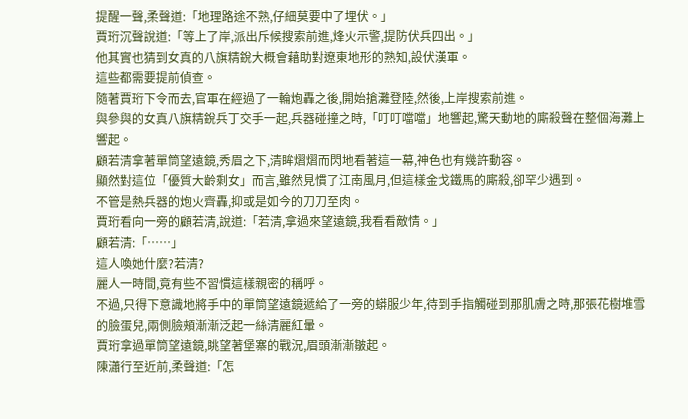提醒一聲,柔聲道:「地理路途不熟,仔細莫要中了埋伏。」
賈珩沉聲說道:「等上了岸,派出斥候搜索前進,烽火示警,提防伏兵四出。」
他其實也猜到女真的八旗精銳大概會藉助對遼東地形的熟知,設伏漢軍。
這些都需要提前偵查。
隨著賈珩下令而去,官軍在經過了一輪炮轟之後,開始搶灘登陸,然後,上岸搜索前進。
與參與的女真八旗精銳兵丁交手一起,兵器碰撞之時,「叮叮噹噹」地響起,驚天動地的廝殺聲在整個海灘上響起。
顧若清拿著單筒望遠鏡,秀眉之下,清眸熠熠而閃地看著這一幕,神色也有幾許動容。
顯然對這位「優質大齡剩女」而言,雖然見慣了江南風月,但這樣金戈鐵馬的廝殺,卻罕少遇到。
不管是熱兵器的炮火齊轟,抑或是如今的刀刀至肉。
賈珩看向一旁的顧若清,說道:「若清,拿過來望遠鏡,我看看敵情。」
顧若清:「……」
這人喚她什麼?若清?
麗人一時間,竟有些不習慣這樣親密的稱呼。
不過,只得下意識地將手中的單筒望遠鏡遞給了一旁的蟒服少年,待到手指觸碰到那肌膚之時,那張花樹堆雪的臉蛋兒,兩側臉頰漸漸泛起一絲清麗紅暈。
賈珩拿過單筒望遠鏡,眺望著堡寨的戰況,眉頭漸漸皺起。
陳瀟行至近前,柔聲道:「怎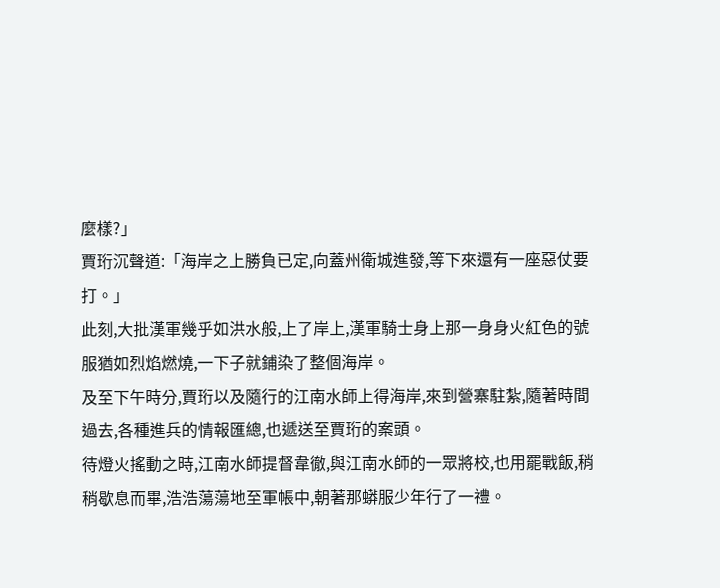麼樣?」
賈珩沉聲道:「海岸之上勝負已定,向蓋州衛城進發,等下來還有一座惡仗要打。」
此刻,大批漢軍幾乎如洪水般,上了岸上,漢軍騎士身上那一身身火紅色的號服猶如烈焰燃燒,一下子就鋪染了整個海岸。
及至下午時分,賈珩以及隨行的江南水師上得海岸,來到營寨駐紮,隨著時間過去,各種進兵的情報匯總,也遞送至賈珩的案頭。
待燈火搖動之時,江南水師提督韋徹,與江南水師的一眾將校,也用罷戰飯,稍稍歇息而畢,浩浩蕩蕩地至軍帳中,朝著那蟒服少年行了一禮。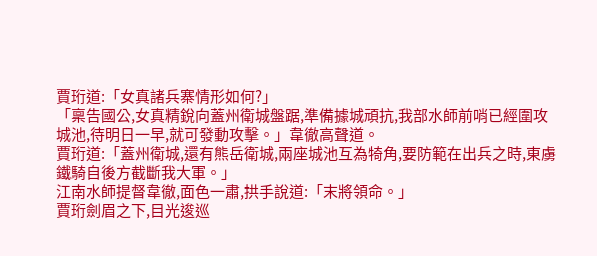賈珩道:「女真諸兵寨情形如何?」
「稟告國公,女真精銳向蓋州衛城盤踞,準備據城頑抗,我部水師前哨已經圍攻城池,待明日一早,就可發動攻擊。」韋徹高聲道。
賈珩道:「蓋州衛城,還有熊岳衛城,兩座城池互為犄角,要防範在出兵之時,東虜鐵騎自後方截斷我大軍。」
江南水師提督韋徹,面色一肅,拱手說道:「末將領命。」
賈珩劍眉之下,目光逡巡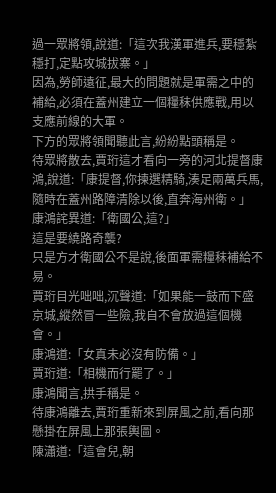過一眾將領,說道:「這次我漢軍進兵,要穩紮穩打,定點攻城拔寨。」
因為,勞師遠征,最大的問題就是軍需之中的補給,必須在蓋州建立一個糧秣供應戰,用以支應前線的大軍。
下方的眾將領聞聽此言,紛紛點頭稱是。
待眾將散去,賈珩這才看向一旁的河北提督康鴻,說道:「康提督,你揀選精騎,湊足兩萬兵馬,隨時在蓋州路障清除以後,直奔海州衛。」
康鴻詫異道:「衛國公,這?」
這是要繞路奇襲?
只是方才衛國公不是說,後面軍需糧秣補給不易。
賈珩目光咄咄,沉聲道:「如果能一鼓而下盛京城,縱然冒一些險,我自不會放過這個機會。」
康鴻道:「女真未必沒有防備。」
賈珩道:「相機而行罷了。」
康鴻聞言,拱手稱是。
待康鴻離去,賈珩重新來到屏風之前,看向那懸掛在屏風上那張輿圖。
陳瀟道:「這會兒,朝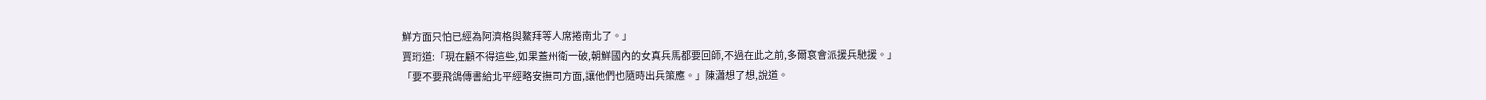鮮方面只怕已經為阿濟格與鰲拜等人席捲南北了。」
賈珩道:「現在顧不得這些,如果蓋州衛一破,朝鮮國內的女真兵馬都要回師,不過在此之前,多爾袞會派援兵馳援。」
「要不要飛鴿傳書給北平經略安撫司方面,讓他們也隨時出兵策應。」陳瀟想了想,說道。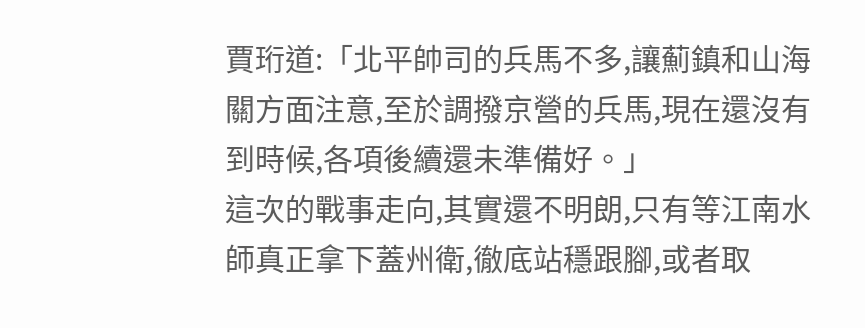賈珩道:「北平帥司的兵馬不多,讓薊鎮和山海關方面注意,至於調撥京營的兵馬,現在還沒有到時候,各項後續還未準備好。」
這次的戰事走向,其實還不明朗,只有等江南水師真正拿下蓋州衛,徹底站穩跟腳,或者取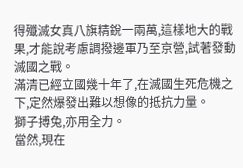得殲滅女真八旗精銳一兩萬,這樣地大的戰果,才能說考慮調撥邊軍乃至京營,試著發動滅國之戰。
滿清已經立國幾十年了,在滅國生死危機之下,定然爆發出難以想像的抵抗力量。
獅子搏兔,亦用全力。
當然,現在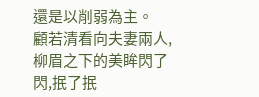還是以削弱為主。
顧若清看向夫妻兩人,柳眉之下的美眸閃了閃,抿了抿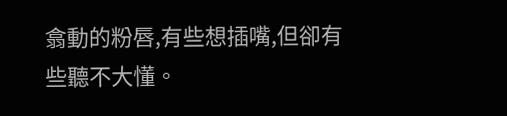翕動的粉唇,有些想插嘴,但卻有些聽不大懂。